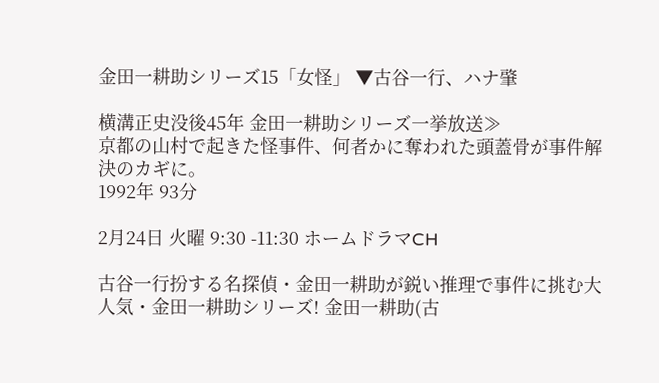金田一耕助シリーズ15「女怪」 ▼古谷一行、ハナ肇

横溝正史没後45年 金田一耕助シリーズ一挙放送≫
京都の山村で起きた怪事件、何者かに奪われた頭蓋骨が事件解決のカギに。
1992年 93分

2月24日 火曜 9:30 -11:30 ホームドラマCH

古谷一行扮する名探偵・金田一耕助が鋭い推理で事件に挑む大人気・金田一耕助シリーズ! 金田一耕助(古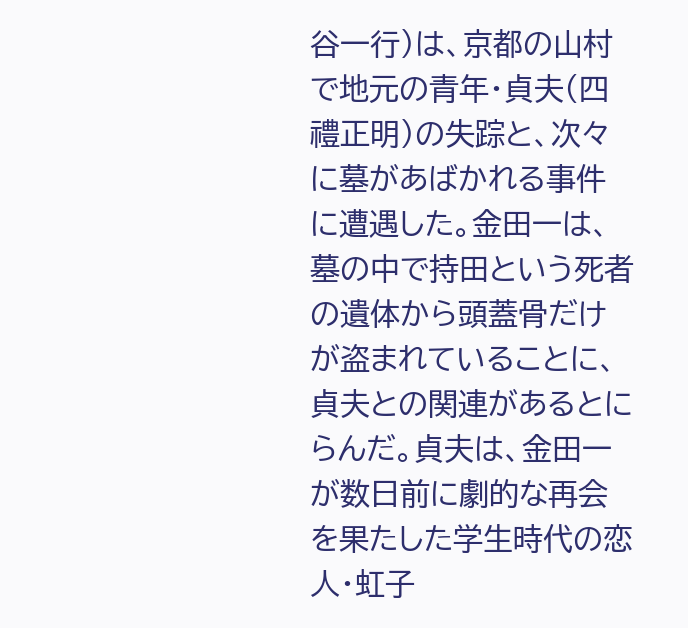谷一行)は、京都の山村で地元の青年・貞夫(四禮正明)の失踪と、次々に墓があばかれる事件に遭遇した。金田一は、墓の中で持田という死者の遺体から頭蓋骨だけが盗まれていることに、貞夫との関連があるとにらんだ。貞夫は、金田一が数日前に劇的な再会を果たした学生時代の恋人・虹子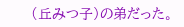(丘みつ子)の弟だった。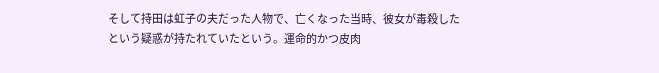そして持田は虹子の夫だった人物で、亡くなった当時、彼女が毒殺したという疑惑が持たれていたという。運命的かつ皮肉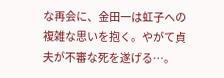な再会に、金田一は虹子への複雑な思いを抱く。やがて貞夫が不審な死を遂げる…。